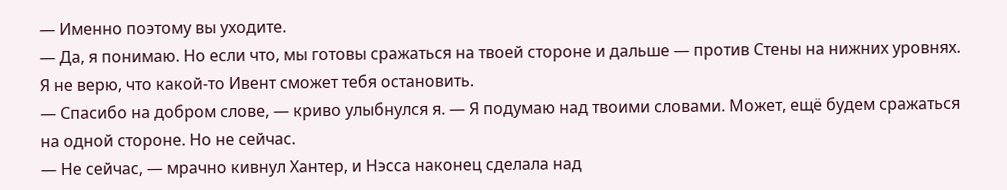— Именно поэтому вы уходите.
— Да, я понимаю. Но если что, мы готовы сражаться на твоей стороне и дальше — против Стены на нижних уровнях. Я не верю, что какой-то Ивент сможет тебя остановить.
— Спасибо на добром слове, — криво улыбнулся я. — Я подумаю над твоими словами. Может, ещё будем сражаться на одной стороне. Но не сейчас.
— Не сейчас, — мрачно кивнул Хантер, и Нэсса наконец сделала над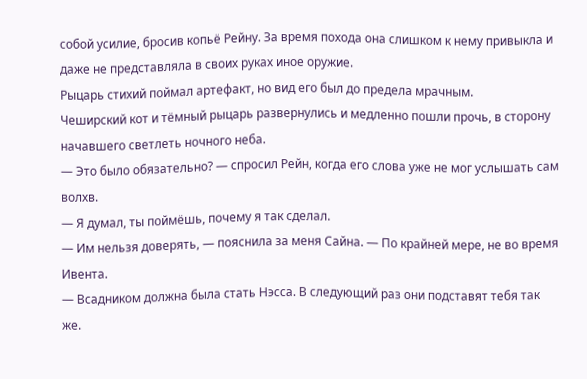собой усилие, бросив копьё Рейну. За время похода она слишком к нему привыкла и даже не представляла в своих руках иное оружие.
Рыцарь стихий поймал артефакт, но вид его был до предела мрачным.
Чеширский кот и тёмный рыцарь развернулись и медленно пошли прочь, в сторону начавшего светлеть ночного неба.
— Это было обязательно? — спросил Рейн, когда его слова уже не мог услышать сам волхв.
— Я думал, ты поймёшь, почему я так сделал.
— Им нельзя доверять, — пояснила за меня Сайна. — По крайней мере, не во время Ивента.
— Всадником должна была стать Нэсса. В следующий раз они подставят тебя так же.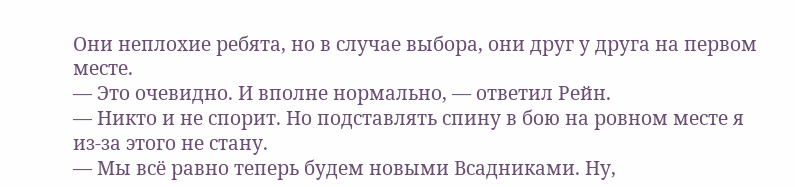Они неплохие ребята, но в случае выбора, они друг у друга на первом месте.
— Это очевидно. И вполне нормально, — ответил Рейн.
— Никто и не спорит. Но подставлять спину в бою на ровном месте я из-за этого не стану.
— Мы всё равно теперь будем новыми Всадниками. Ну,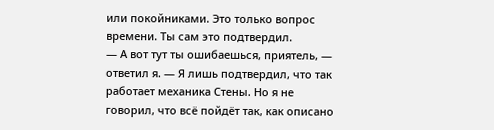или покойниками. Это только вопрос времени. Ты сам это подтвердил.
— А вот тут ты ошибаешься, приятель, — ответил я. — Я лишь подтвердил, что так работает механика Стены. Но я не говорил, что всё пойдёт так, как описано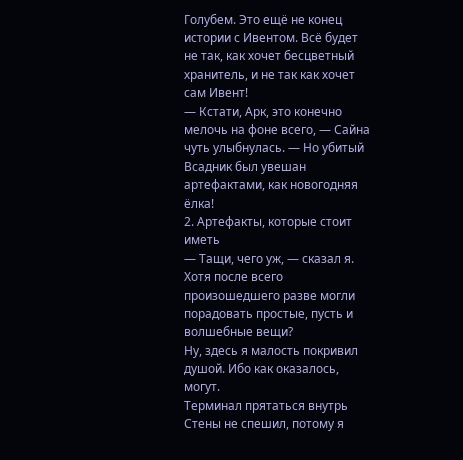Голубем. Это ещё не конец истории с Ивентом. Всё будет не так, как хочет бесцветный хранитель, и не так как хочет сам Ивент!
— Кстати, Арк, это конечно мелочь на фоне всего, — Сайна чуть улыбнулась. — Но убитый Всадник был увешан артефактами, как новогодняя ёлка!
2. Артефакты, которые стоит иметь
— Тащи, чего уж, — сказал я. Хотя после всего произошедшего разве могли порадовать простые, пусть и волшебные вещи?
Ну, здесь я малость покривил душой. Ибо как оказалось, могут.
Терминал прятаться внутрь Стены не спешил, потому я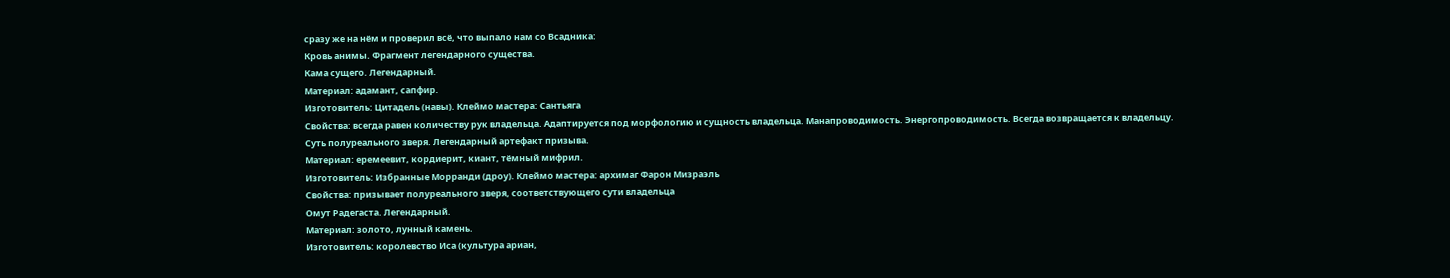сразу же на нём и проверил всё, что выпало нам со Всадника:
Кровь анимы. Фрагмент легендарного существа.
Кама сущего. Легендарный.
Материал: адамант, сапфир.
Изготовитель: Цитадель (навы). Клеймо мастера: Сантьяга
Свойства: всегда равен количеству рук владельца. Адаптируется под морфологию и сущность владельца. Манапроводимость. Энергопроводимость. Всегда возвращается к владельцу.
Суть полуреального зверя. Легендарный артефакт призыва.
Материал: еремеевит, кордиерит, киант, тёмный мифрил.
Изготовитель: Избранные Морранди (дроу). Клеймо мастера: архимаг Фарон Мизраэль
Свойства: призывает полуреального зверя, соответствующего сути владельца
Омут Радегаста. Легендарный.
Материал: золото, лунный камень.
Изготовитель: королевство Иса (культура ариан,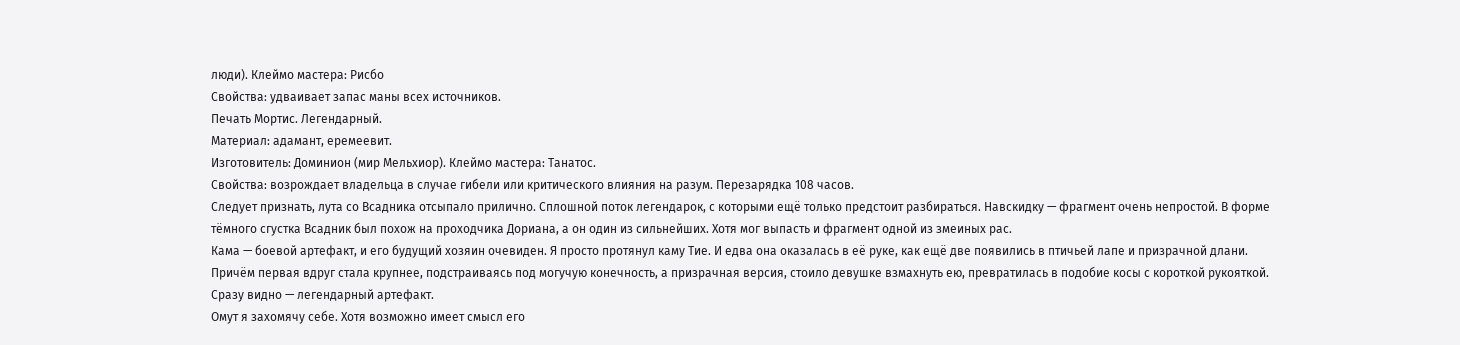люди). Клеймо мастера: Рисбо
Свойства: удваивает запас маны всех источников.
Печать Мортис. Легендарный.
Материал: адамант, еремеевит.
Изготовитель: Доминион (мир Мельхиор). Клеймо мастера: Танатос.
Свойства: возрождает владельца в случае гибели или критического влияния на разум. Перезарядка 108 часов.
Следует признать, лута со Всадника отсыпало прилично. Сплошной поток легендарок, с которыми ещё только предстоит разбираться. Навскидку — фрагмент очень непростой. В форме тёмного сгустка Всадник был похож на проходчика Дориана, а он один из сильнейших. Хотя мог выпасть и фрагмент одной из змеиных рас.
Кама — боевой артефакт, и его будущий хозяин очевиден. Я просто протянул каму Тие. И едва она оказалась в её руке, как ещё две появились в птичьей лапе и призрачной длани. Причём первая вдруг стала крупнее, подстраиваясь под могучую конечность, а призрачная версия, стоило девушке взмахнуть ею, превратилась в подобие косы с короткой рукояткой.
Сразу видно — легендарный артефакт.
Омут я захомячу себе. Хотя возможно имеет смысл его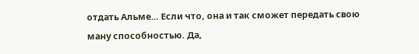отдать Альме… Если что, она и так сможет передать свою ману способностью. Да,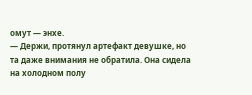омут — энхе.
— Держи, протянул артефакт девушке, но та даже внимания не обратила. Она сидела на холодном полу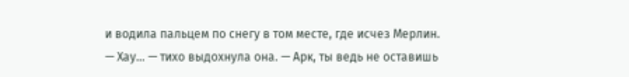и водила пальцем по снегу в том месте, где исчез Мерлин.
— Хау… — тихо выдохнула она. — Арк, ты ведь не оставишь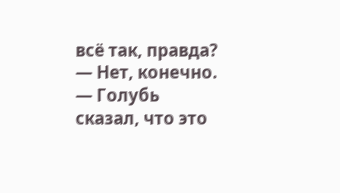всё так, правда?
— Нет, конечно.
— Голубь сказал, что это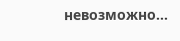невозможно…